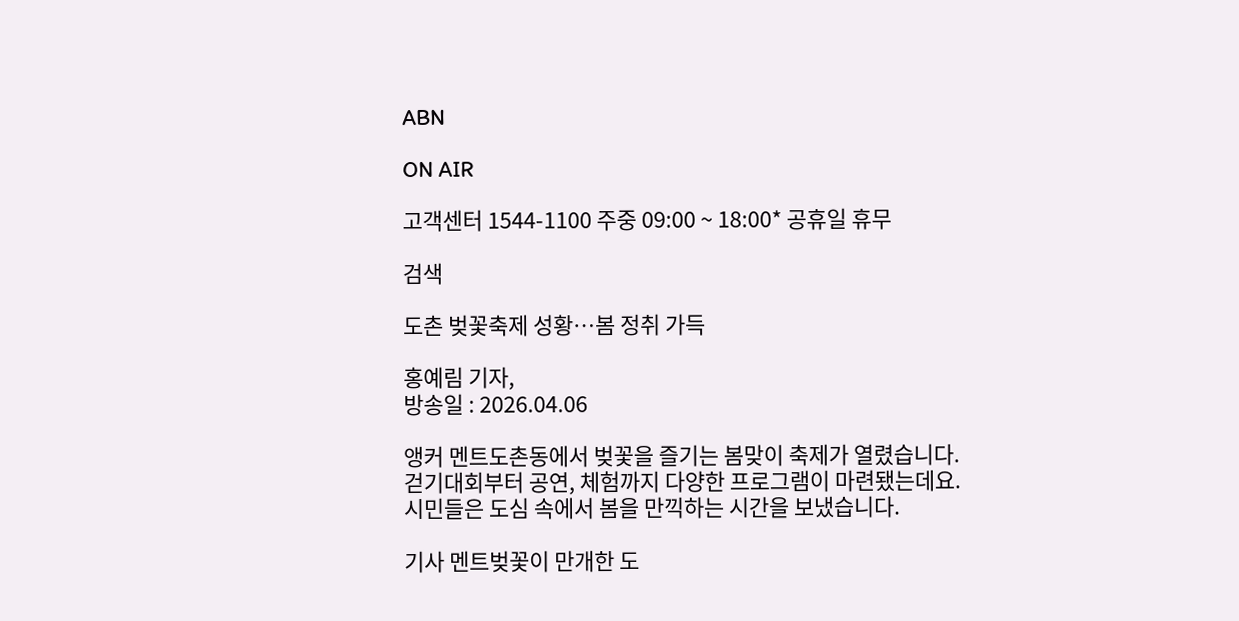ABN

ON AIR

고객센터 1544-1100 주중 09:00 ~ 18:00* 공휴일 휴무

검색

도촌 벚꽃축제 성황…봄 정취 가득

홍예림 기자,
방송일 : 2026.04.06

앵커 멘트도촌동에서 벚꽃을 즐기는 봄맞이 축제가 열렸습니다.
걷기대회부터 공연, 체험까지 다양한 프로그램이 마련됐는데요.
시민들은 도심 속에서 봄을 만끽하는 시간을 보냈습니다.

기사 멘트벚꽃이 만개한 도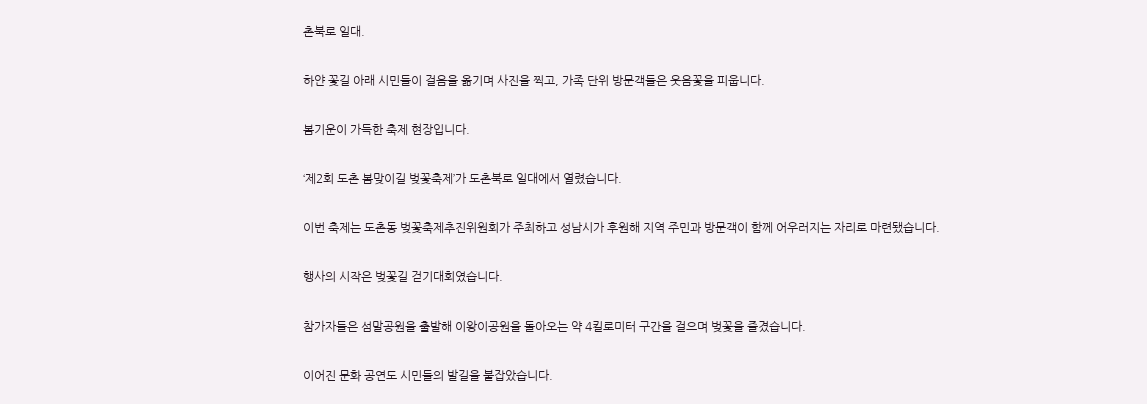촌북로 일대.

하얀 꽃길 아래 시민들이 걸음을 옮기며 사진을 찍고, 가족 단위 방문객들은 웃음꽃을 피웁니다.

봄기운이 가득한 축제 현장입니다.

‘제2회 도촌 봄맞이길 벚꽃축제’가 도촌북로 일대에서 열렸습니다.

이번 축제는 도촌동 벚꽃축제추진위원회가 주최하고 성남시가 후원해 지역 주민과 방문객이 함께 어우러지는 자리로 마련됐습니다.

행사의 시작은 벚꽃길 걷기대회였습니다.

참가자들은 섬말공원을 출발해 이왕이공원을 돌아오는 약 4킬로미터 구간을 걸으며 벚꽃을 즐겼습니다.

이어진 문화 공연도 시민들의 발길을 붙잡았습니다.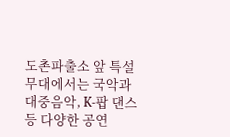도촌파출소 앞 특설무대에서는 국악과 대중음악, K-팝 댄스 등 다양한 공연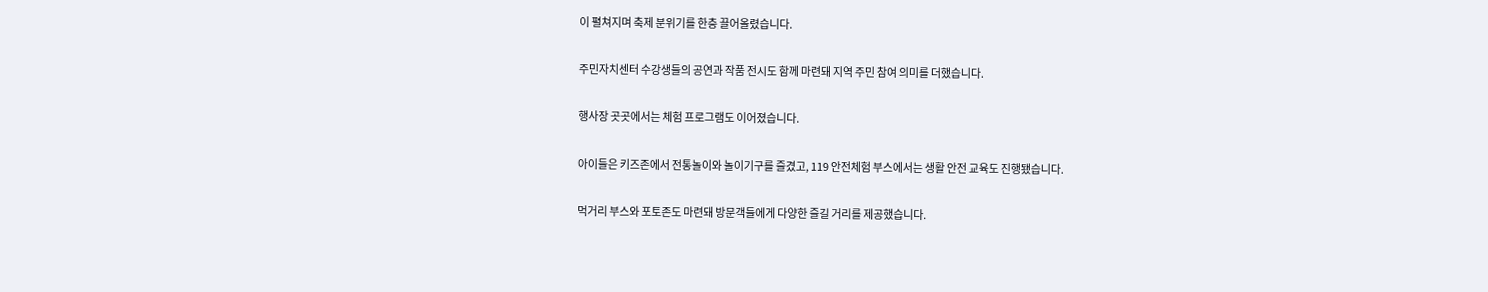이 펼쳐지며 축제 분위기를 한층 끌어올렸습니다.

주민자치센터 수강생들의 공연과 작품 전시도 함께 마련돼 지역 주민 참여 의미를 더했습니다.

행사장 곳곳에서는 체험 프로그램도 이어졌습니다.

아이들은 키즈존에서 전통놀이와 놀이기구를 즐겼고, 119 안전체험 부스에서는 생활 안전 교육도 진행됐습니다.

먹거리 부스와 포토존도 마련돼 방문객들에게 다양한 즐길 거리를 제공했습니다.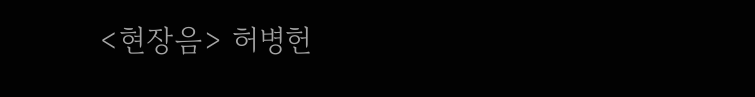<현장음> 허병헌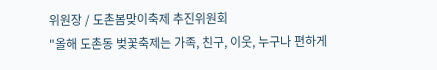위원장 / 도촌봄맞이축제 추진위원회
"올해 도촌동 벚꽃축제는 가족, 친구, 이웃, 누구나 편하게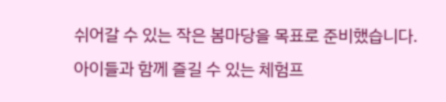쉬어갈 수 있는 작은 봄마당을 목표로 준비했습니다.
아이들과 함께 즐길 수 있는 체험프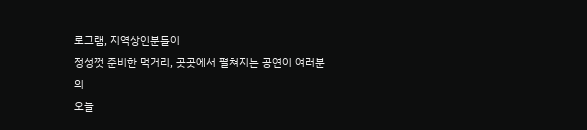로그램, 지역상인분들이
정성껏 준비한 먹거리, 곳곳에서 펼쳐지는 공연이 여러분의
오늘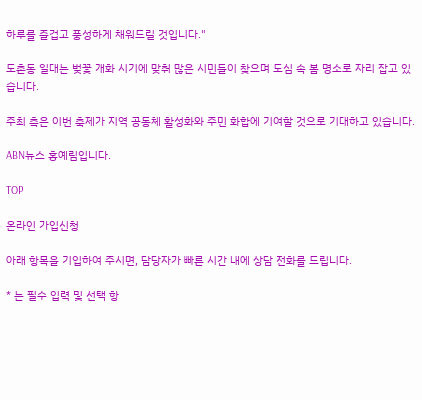하루를 즐겁고 풍성하게 채워드릴 것입니다."

도촌동 일대는 벚꽃 개화 시기에 맞춰 많은 시민들이 찾으며 도심 속 봄 명소로 자리 잡고 있습니다.

주최 측은 이번 축제가 지역 공동체 활성화와 주민 화합에 기여할 것으로 기대하고 있습니다.

ABN뉴스 홍예림입니다.

TOP

온라인 가입신청

아래 항목을 기입하여 주시면, 담당자가 빠른 시간 내에 상담 전화를 드립니다.

* 는 필수 입력 및 선택 항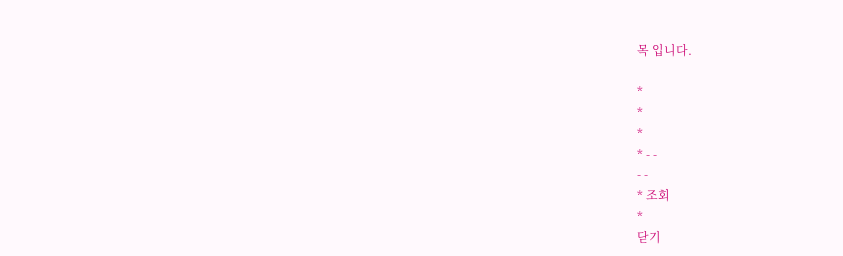목 입니다.

*
*
*
* - -
- -
* 조회
*
닫기